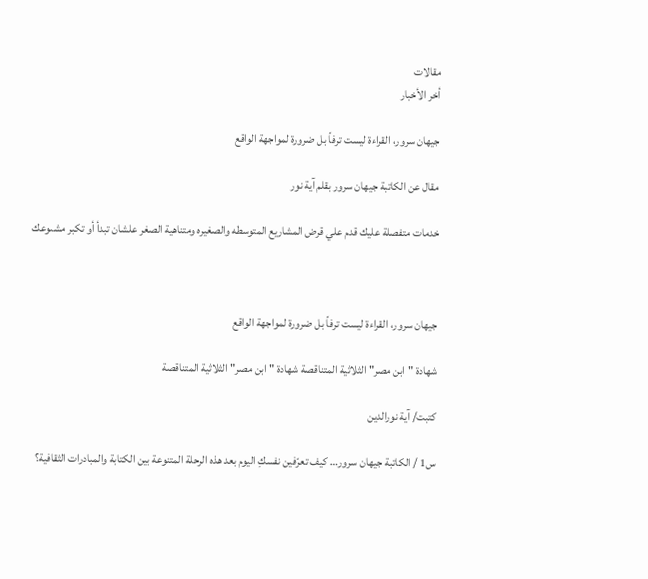مقالات
أخر الأخبار

جيهان سرور، القراءة ليست ترفاً بل ضرورة لمواجهة الواقع

مقال عن الكاتبة جيهان سرور بقلم آية نور

خدمات متفصلة عليك قدم علي قرض المشاريع المتوسطه والصغيره ومتناهية الصغر علشان تبدأ أو تكبر مشىوعك



جيهان سرور، القراءة ليست ترفاً بل ضرورة لمواجهة الواقع

شهادة "ابن مصر" الثلاثية المتناقصة شهادة "ابن مصر" الثلاثية المتناقصة

كتبت/ آية نورالدين

س1 / الكاتبة جيهان سرور… كيف تعرّفين نفسكِ اليوم بعد هذه الرحلة المتنوعة بين الكتابة والمبادرات الثقافية؟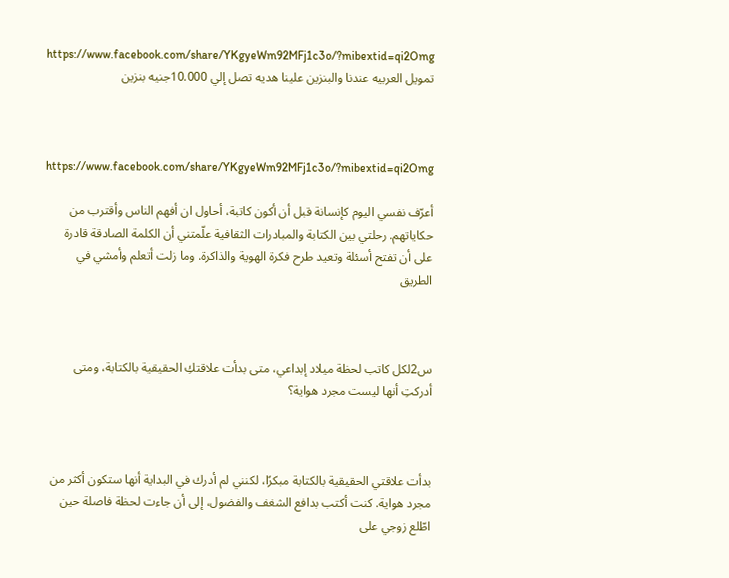https://www.facebook.com/share/YKgyeWm92MFj1c3o/?mibextid=qi2Omg تمويل العربيه عندنا والبنزين علينا هديه تصل إلي 10.000جنيه بنزين



https://www.facebook.com/share/YKgyeWm92MFj1c3o/?mibextid=qi2Omg

أعرّف نفسي اليوم كإنسانة قبل أن أكون كاتبة، أحاول ان أفهم الناس وأقترب من حكاياتهم. رحلتي بين الكتابة والمبادرات الثقافية علّمتني أن الكلمة الصادقة قادرة على أن تفتح أسئلة وتعيد طرح فكرة الهوية والذاكرة. وما زلت أتعلم وأمشي في الطريق



س2لكل كاتب لحظة ميلاد إبداعي، متى بدأت علاقتكِ الحقيقية بالكتابة، ومتى أدركتِ أنها ليست مجرد هواية؟



بدأت علاقتي الحقيقية بالكتابة مبكرًا، لكنني لم أدرك في البداية أنها ستكون أكثر من مجرد هواية. كنت أكتب بدافع الشغف والفضول، إلى أن جاءت لحظة فاصلة حين اطّلع زوجي على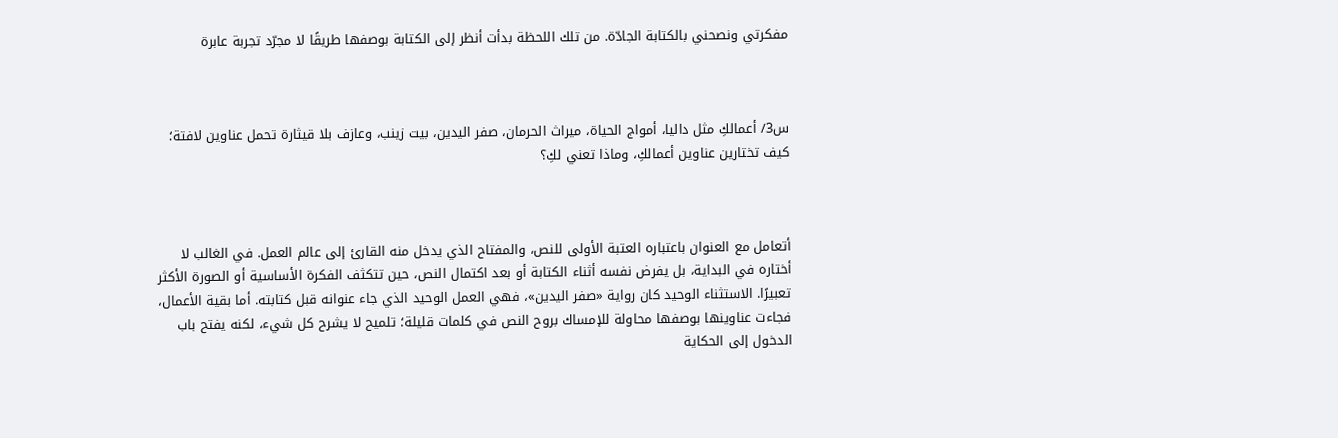مفكرتي ونصحني بالكتابة الجادّة. من تلك اللحظة بدأت أنظر إلى الكتابة بوصفها طريقًا لا مجرّد تجربة عابرة



س3/ أعمالكِ مثل داليا، أمواج الحياة، ميراث الحرمان، صفر اليدين، بيت زينب، وعازف بلا قيثارة تحمل عناوين لافتة؛ كيف تختارين عناوين أعمالكِ، وماذا تعني لكِ؟



أتعامل مع العنوان باعتباره العتبة الأولى للنص، والمفتاح الذي يدخل منه القارئ إلى عالم العمل. في الغالب لا أختاره في البداية، بل يفرض نفسه أثناء الكتابة أو بعد اكتمال النص، حين تتكثف الفكرة الأساسية أو الصورة الأكثر تعبيرًا. الاستثناء الوحيد كان رواية «صفر اليدين»، فهي العمل الوحيد الذي جاء عنوانه قبل كتابته. أما بقية الأعمال، فجاءت عناوينها بوصفها محاولة للإمساك بروح النص في كلمات قليلة؛ تلميح لا يشرح كل شيء، لكنه يفتح باب الدخول إلى الحكاية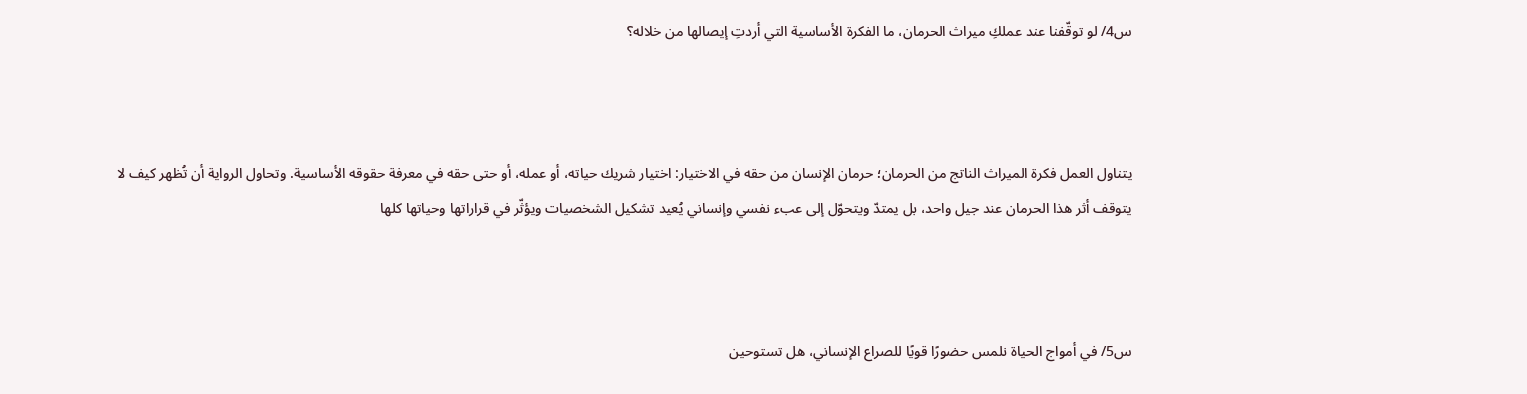س4/ لو توقّفنا عند عملكِ ميراث الحرمان، ما الفكرة الأساسية التي أردتِ إيصالها من خلاله؟



يتناول العمل فكرة الميراث الناتج من الحرمان؛ حرمان الإنسان من حقه في الاختيار: اختيار شريك حياته، أو عمله، أو حتى حقه في معرفة حقوقه الأساسية. وتحاول الرواية أن تُظهر كيف لا يتوقف أثر هذا الحرمان عند جيل واحد، بل يمتدّ ويتحوّل إلى عبء نفسي وإنساني يُعيد تشكيل الشخصيات ويؤثّر في قراراتها وحياتها كلها



س5/ في أمواج الحياة نلمس حضورًا قويًا للصراع الإنساني، هل تستوحين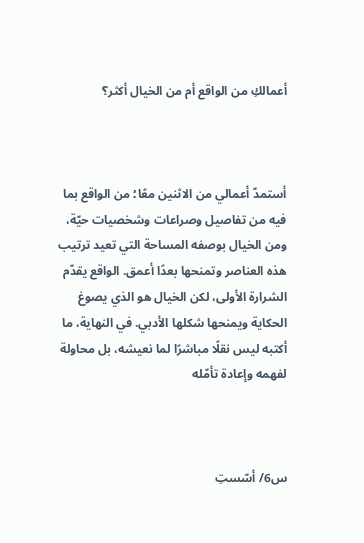أعمالكِ من الواقع أم من الخيال أكثر؟



أستمدّ أعمالي من الاثنين معًا؛ من الواقع بما فيه من تفاصيل وصراعات وشخصيات حيّة، ومن الخيال بوصفه المساحة التي تعيد ترتيب هذه العناصر وتمنحها بعدًا أعمق. الواقع يقدّم الشرارة الأولى، لكن الخيال هو الذي يصوغ الحكاية ويمنحها شكلها الأدبي. في النهاية، ما أكتبه ليس نقلًا مباشرًا لما نعيشه، بل محاولة لفهمه وإعادة تأمّله



س6/ أسّستِ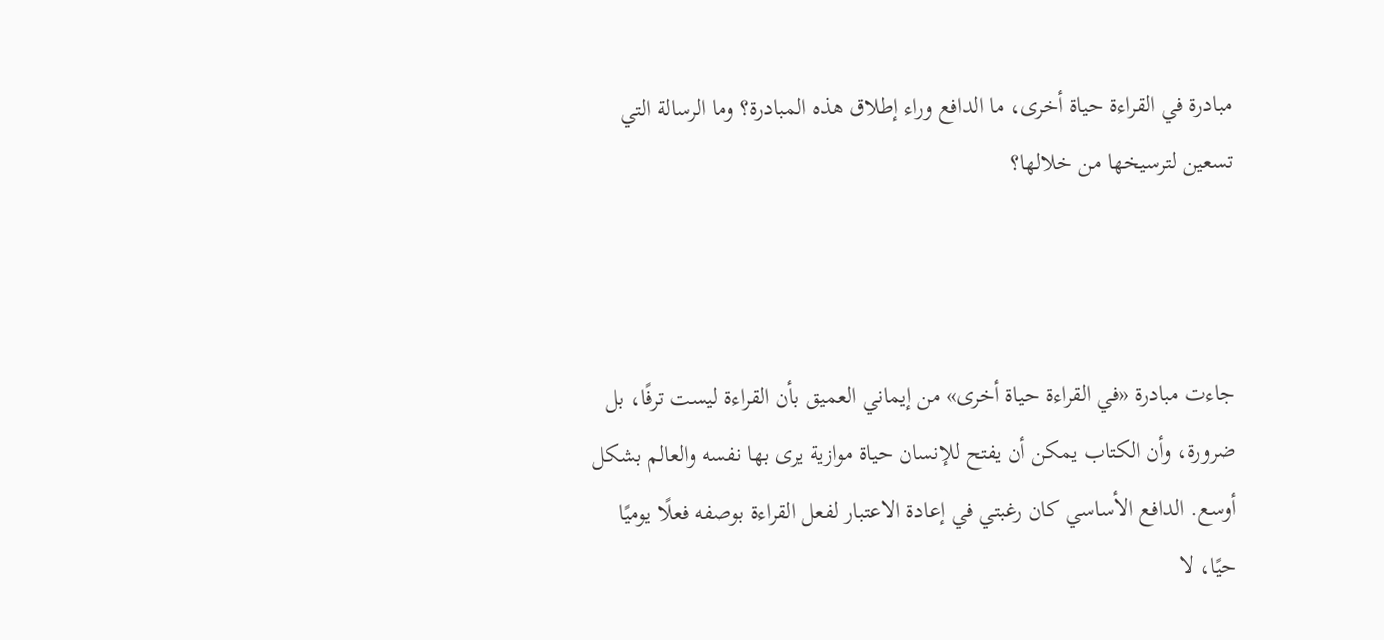مبادرة في القراءة حياة أخرى، ما الدافع وراء إطلاق هذه المبادرة؟ وما الرسالة التي تسعين لترسيخها من خلالها؟



جاءت مبادرة «في القراءة حياة أخرى» من إيماني العميق بأن القراءة ليست ترفًا، بل ضرورة، وأن الكتاب يمكن أن يفتح للإنسان حياة موازية يرى بها نفسه والعالم بشكل أوسع. الدافع الأساسي كان رغبتي في إعادة الاعتبار لفعل القراءة بوصفه فعلًا يوميًا حيًا، لا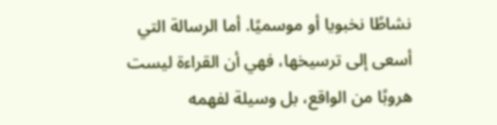نشاطًا نخبويا أو موسميًا. أما الرسالة التي أسعى إلى ترسيخها، فهي أن القراءة ليست هروبًا من الواقع، بل وسيلة لفهمه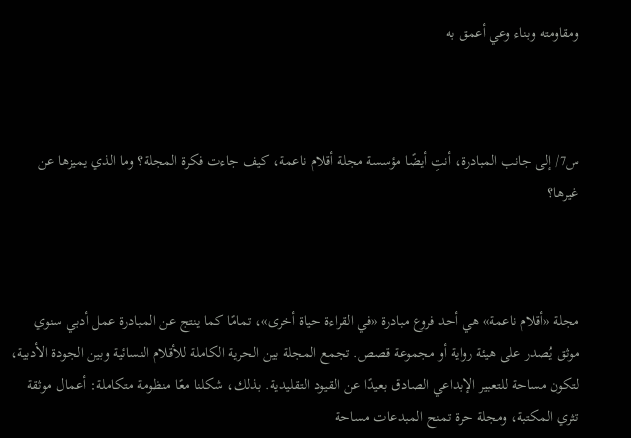ومقاومته وبناء وعي أعمق به



س7/ إلى جانب المبادرة، أنتِ أيضًا مؤسسة مجلة أقلام ناعمة، كيف جاءت فكرة المجلة؟ وما الذي يميزها عن غيرها؟



مجلة «أقلام ناعمة» هي أحد فروع مبادرة «في القراءة حياة أخرى»، تمامًا كما ينتج عن المبادرة عمل أدبي سنوي موثق يُصدر على هيئة رواية أو مجموعة قصص. تجمع المجلة بين الحرية الكاملة للأقلام النسائية وبين الجودة الأدبية، لتكون مساحة للتعبير الإبداعي الصادق بعيدًا عن القيود التقليدية. بذلك، شكلنا معًا منظومة متكاملة: أعمال موثقة تثري المكتبة، ومجلة حرة تمنح المبدعات مساحة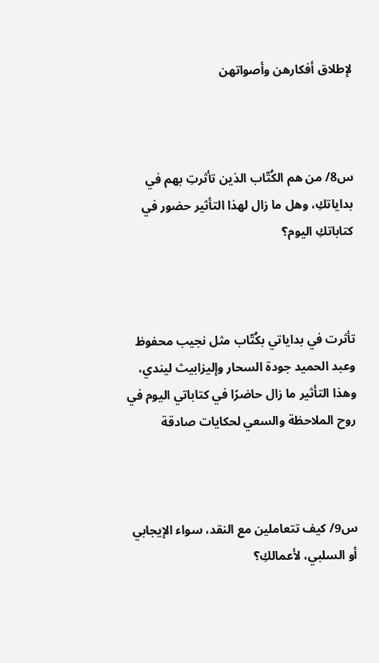لإطلاق أفكارهن وأصواتهن



س8/ من هم الكُتّاب الذين تأثرتِ بهم في بداياتكِ، وهل ما زال لهذا التأثير حضور في كتاباتكِ اليوم؟



تأثرت في بداياتي بكُتّاب مثل نجيب محفوظ وعبد الحميد جودة السحار وإليزابيث ليندي، وهذا التأثير ما زال حاضرًا في كتاباتي اليوم في روح الملاحظة والسعي لحكايات صادقة



س9/ كيف تتعاملين مع النقد، سواء الإيجابي أو السلبي، لأعمالكِ؟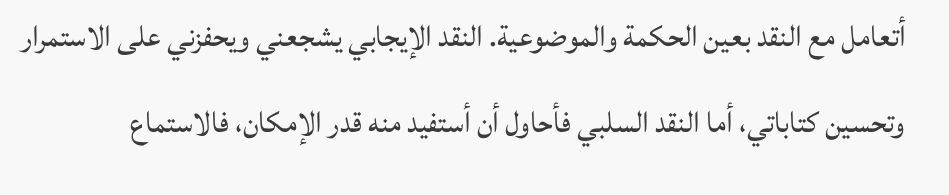أتعامل مع النقد بعين الحكمة والموضوعية. النقد الإيجابي يشجعني ويحفزني على الاستمرار وتحسين كتاباتي، أما النقد السلبي فأحاول أن أستفيد منه قدر الإمكان، فالاستماع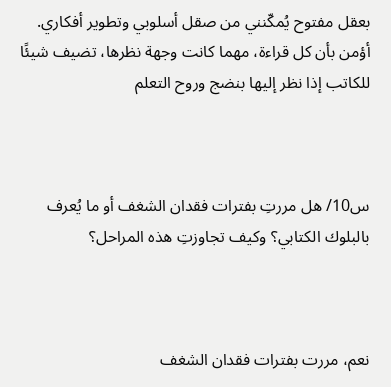بعقل مفتوح يُمكّنني من صقل أسلوبي وتطوير أفكاري. أؤمن بأن كل قراءة، مهما كانت وجهة نظرها، تضيف شيئًا للكاتب إذا نظر إليها بنضج وروح التعلم



س10/ هل مررتِ بفترات فقدان الشغف أو ما يُعرف بالبلوك الكتابي؟ وكيف تجاوزتِ هذه المراحل؟



نعم، مررت بفترات فقدان الشغف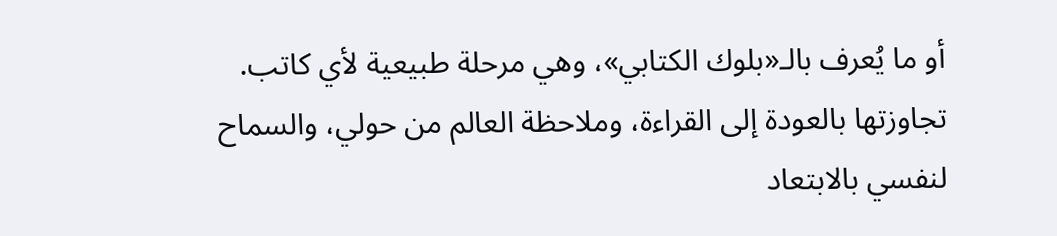أو ما يُعرف بالـ«بلوك الكتابي»، وهي مرحلة طبيعية لأي كاتب. تجاوزتها بالعودة إلى القراءة، وملاحظة العالم من حولي، والسماح لنفسي بالابتعاد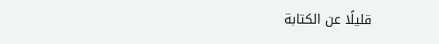قليلًا عن الكتابة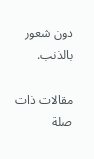دون شعور بالذنب.

مقالات ذات صلة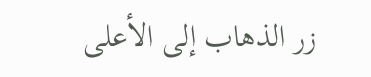زر الذهاب إلى الأعلى